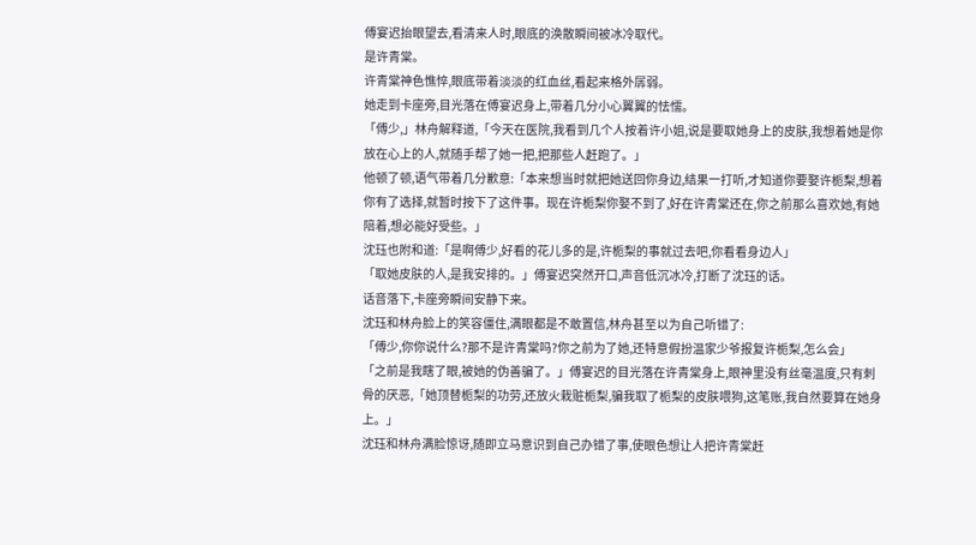傅宴迟抬眼望去,看清来人时,眼底的涣散瞬间被冰冷取代。
是许青棠。
许青棠神色憔悴,眼底带着淡淡的红血丝,看起来格外孱弱。
她走到卡座旁,目光落在傅宴迟身上,带着几分小心翼翼的怯懦。
「傅少,」林舟解释道,「今天在医院,我看到几个人按着许小姐,说是要取她身上的皮肤,我想着她是你放在心上的人,就随手帮了她一把,把那些人赶跑了。」
他顿了顿,语气带着几分歉意:「本来想当时就把她送回你身边,结果一打听,才知道你要娶许栀梨,想着你有了选择,就暂时按下了这件事。现在许栀梨你娶不到了,好在许青棠还在,你之前那么喜欢她,有她陪着,想必能好受些。」
沈珏也附和道:「是啊傅少,好看的花儿多的是,许栀梨的事就过去吧,你看看身边人」
「取她皮肤的人,是我安排的。」傅宴迟突然开口,声音低沉冰冷,打断了沈珏的话。
话音落下,卡座旁瞬间安静下来。
沈珏和林舟脸上的笑容僵住,满眼都是不敢置信,林舟甚至以为自己听错了:
「傅少,你你说什么?那不是许青棠吗?你之前为了她,还特意假扮温家少爷报复许栀梨,怎么会」
「之前是我瞎了眼,被她的伪善骗了。」傅宴迟的目光落在许青棠身上,眼神里没有丝毫温度,只有刺骨的厌恶,「她顶替栀梨的功劳,还放火栽赃栀梨,骗我取了栀梨的皮肤喂狗,这笔账,我自然要算在她身上。」
沈珏和林舟满脸惊讶,随即立马意识到自己办错了事,使眼色想让人把许青棠赶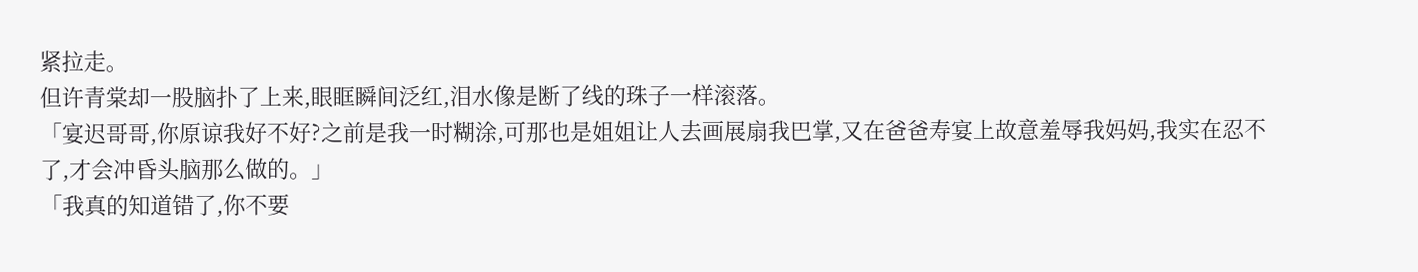紧拉走。
但许青棠却一股脑扑了上来,眼眶瞬间泛红,泪水像是断了线的珠子一样滚落。
「宴迟哥哥,你原谅我好不好?之前是我一时糊涂,可那也是姐姐让人去画展扇我巴掌,又在爸爸寿宴上故意羞辱我妈妈,我实在忍不了,才会冲昏头脑那么做的。」
「我真的知道错了,你不要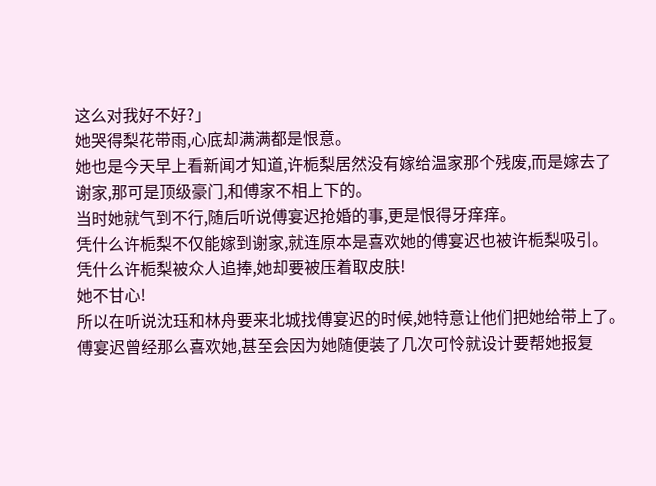这么对我好不好?」
她哭得梨花带雨,心底却满满都是恨意。
她也是今天早上看新闻才知道,许栀梨居然没有嫁给温家那个残废,而是嫁去了谢家,那可是顶级豪门,和傅家不相上下的。
当时她就气到不行,随后听说傅宴迟抢婚的事,更是恨得牙痒痒。
凭什么许栀梨不仅能嫁到谢家,就连原本是喜欢她的傅宴迟也被许栀梨吸引。
凭什么许栀梨被众人追捧,她却要被压着取皮肤!
她不甘心!
所以在听说沈珏和林舟要来北城找傅宴迟的时候,她特意让他们把她给带上了。
傅宴迟曾经那么喜欢她,甚至会因为她随便装了几次可怜就设计要帮她报复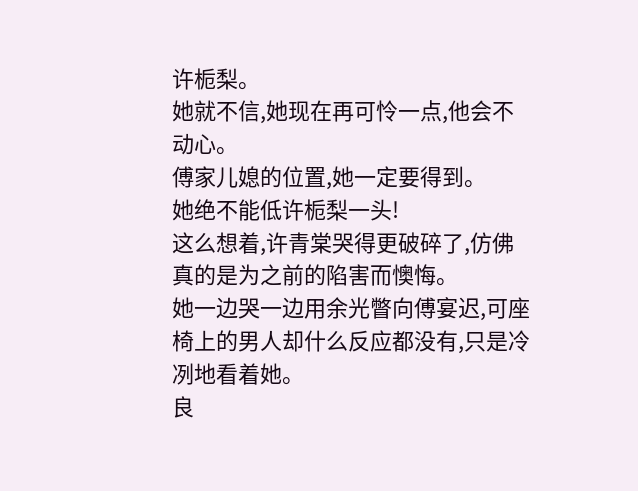许栀梨。
她就不信,她现在再可怜一点,他会不动心。
傅家儿媳的位置,她一定要得到。
她绝不能低许栀梨一头!
这么想着,许青棠哭得更破碎了,仿佛真的是为之前的陷害而懊悔。
她一边哭一边用余光瞥向傅宴迟,可座椅上的男人却什么反应都没有,只是冷冽地看着她。
良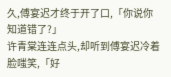久,傅宴迟才终于开了口,「你说你知道错了?」
许青棠连连点头,却听到傅宴迟冷着脸嗤笑,「好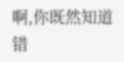啊,你既然知道错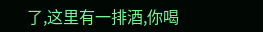了,这里有一排酒,你喝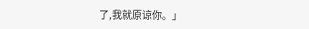了,我就原谅你。」